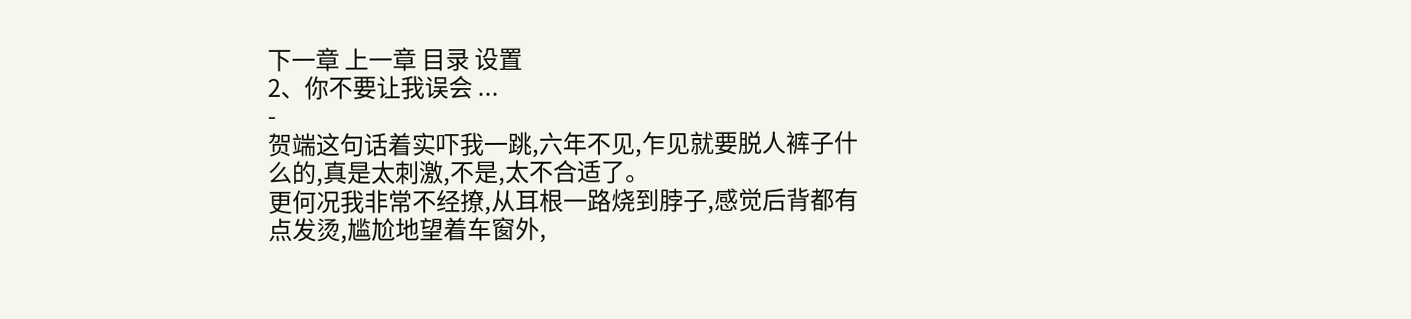下一章 上一章 目录 设置
2、你不要让我误会 ...
-
贺端这句话着实吓我一跳,六年不见,乍见就要脱人裤子什么的,真是太刺激,不是,太不合适了。
更何况我非常不经撩,从耳根一路烧到脖子,感觉后背都有点发烫,尴尬地望着车窗外,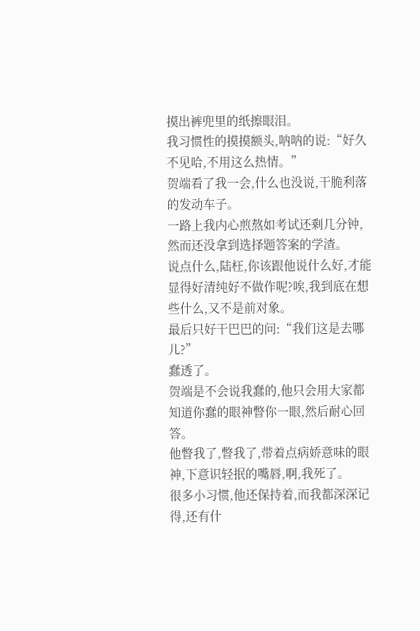摸出裤兜里的纸擦眼泪。
我习惯性的摸摸额头,呐呐的说:“好久不见哈,不用这么热情。”
贺端看了我一会,什么也没说,干脆利落的发动车子。
一路上我内心煎熬如考试还剩几分钟,然而还没拿到选择题答案的学渣。
说点什么,陆枉,你该跟他说什么好,才能显得好清纯好不做作呢?唉,我到底在想些什么,又不是前对象。
最后只好干巴巴的问:“我们这是去哪儿?”
蠢透了。
贺端是不会说我蠢的,他只会用大家都知道你蠢的眼神瞥你一眼,然后耐心回答。
他瞥我了,瞥我了,带着点病娇意味的眼神,下意识轻抿的嘴唇,啊,我死了。
很多小习惯,他还保持着,而我都深深记得,还有什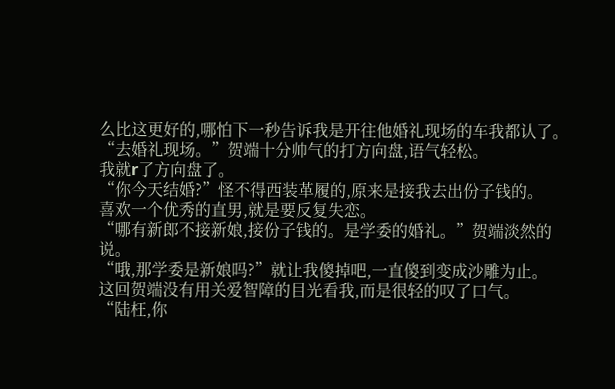么比这更好的,哪怕下一秒告诉我是开往他婚礼现场的车我都认了。
“去婚礼现场。”贺端十分帅气的打方向盘,语气轻松。
我就r了方向盘了。
“你今天结婚?”怪不得西装革履的,原来是接我去出份子钱的。
喜欢一个优秀的直男,就是要反复失恋。
“哪有新郎不接新娘,接份子钱的。是学委的婚礼。”贺端淡然的说。
“哦,那学委是新娘吗?”就让我傻掉吧,一直傻到变成沙雕为止。
这回贺端没有用关爱智障的目光看我,而是很轻的叹了口气。
“陆枉,你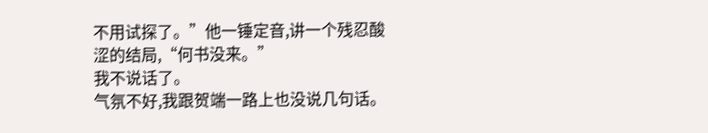不用试探了。”他一锤定音,讲一个残忍酸涩的结局,“何书没来。”
我不说话了。
气氛不好,我跟贺端一路上也没说几句话。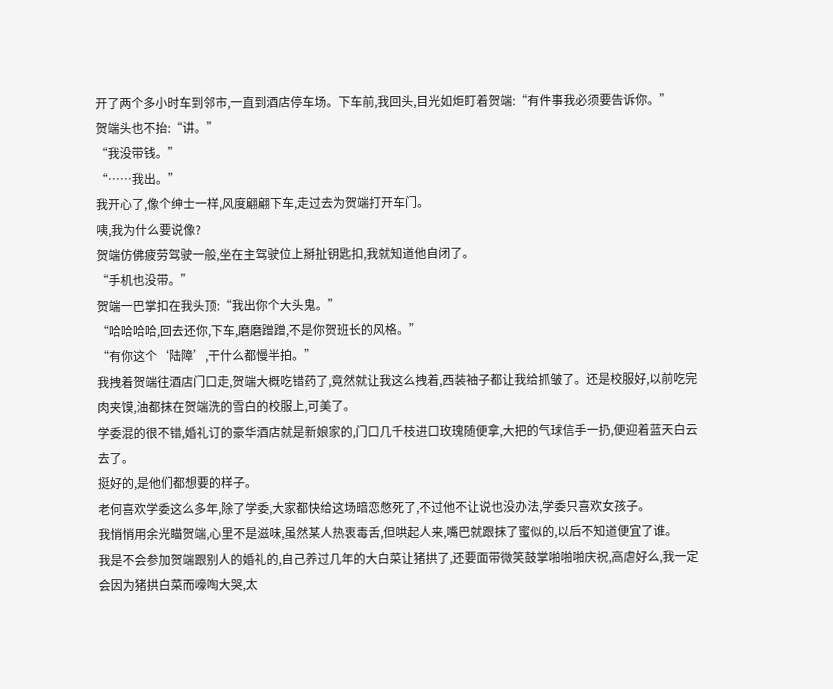开了两个多小时车到邻市,一直到酒店停车场。下车前,我回头,目光如炬盯着贺端:“有件事我必须要告诉你。”
贺端头也不抬:“讲。”
“我没带钱。”
“……我出。”
我开心了,像个绅士一样,风度翩翩下车,走过去为贺端打开车门。
咦,我为什么要说像?
贺端仿佛疲劳驾驶一般,坐在主驾驶位上掰扯钥匙扣,我就知道他自闭了。
“手机也没带。”
贺端一巴掌扣在我头顶:“我出你个大头鬼。”
“哈哈哈哈,回去还你,下车,磨磨蹭蹭,不是你贺班长的风格。”
“有你这个‘陆障’,干什么都慢半拍。”
我拽着贺端往酒店门口走,贺端大概吃错药了,竟然就让我这么拽着,西装袖子都让我给抓皱了。还是校服好,以前吃完肉夹馍,油都抹在贺端洗的雪白的校服上,可美了。
学委混的很不错,婚礼订的豪华酒店就是新娘家的,门口几千枝进口玫瑰随便拿,大把的气球信手一扔,便迎着蓝天白云去了。
挺好的,是他们都想要的样子。
老何喜欢学委这么多年,除了学委,大家都快给这场暗恋憋死了,不过他不让说也没办法,学委只喜欢女孩子。
我悄悄用余光瞄贺端,心里不是滋味,虽然某人热衷毒舌,但哄起人来,嘴巴就跟抹了蜜似的,以后不知道便宜了谁。
我是不会参加贺端跟别人的婚礼的,自己养过几年的大白菜让猪拱了,还要面带微笑鼓掌啪啪啪庆祝,高虐好么,我一定会因为猪拱白菜而嚎啕大哭,太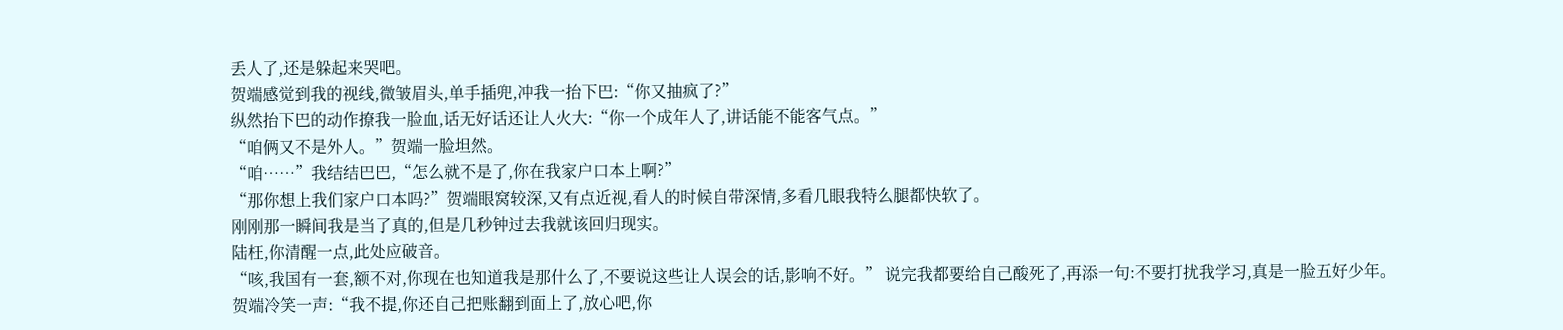丢人了,还是躲起来哭吧。
贺端感觉到我的视线,微皱眉头,单手插兜,冲我一抬下巴:“你又抽疯了?”
纵然抬下巴的动作撩我一脸血,话无好话还让人火大:“你一个成年人了,讲话能不能客气点。”
“咱俩又不是外人。”贺端一脸坦然。
“咱……”我结结巴巴,“怎么就不是了,你在我家户口本上啊?”
“那你想上我们家户口本吗?”贺端眼窝较深,又有点近视,看人的时候自带深情,多看几眼我特么腿都快软了。
刚刚那一瞬间我是当了真的,但是几秒钟过去我就该回归现实。
陆枉,你清醒一点,此处应破音。
“咳,我国有一套,额不对,你现在也知道我是那什么了,不要说这些让人误会的话,影响不好。” 说完我都要给自己酸死了,再添一句:不要打扰我学习,真是一脸五好少年。
贺端冷笑一声:“我不提,你还自己把账翻到面上了,放心吧,你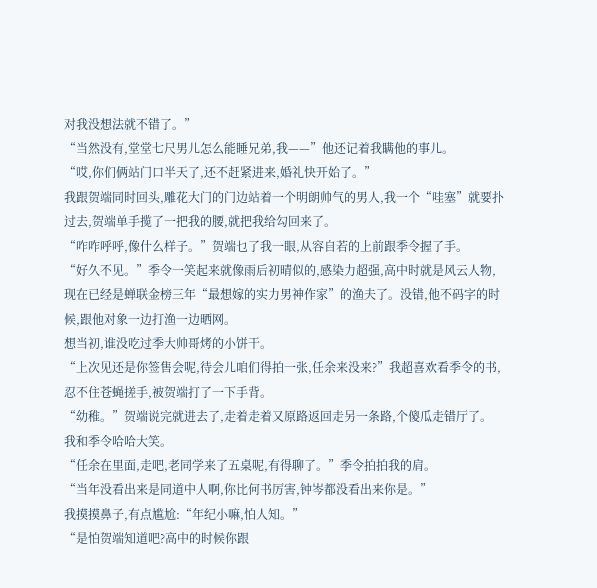对我没想法就不错了。”
“当然没有,堂堂七尺男儿怎么能睡兄弟,我——”他还记着我瞒他的事儿。
“哎,你们俩站门口半天了,还不赶紧进来,婚礼快开始了。”
我跟贺端同时回头,雕花大门的门边站着一个明朗帅气的男人,我一个“哇塞”就要扑过去,贺端单手揽了一把我的腰,就把我给勾回来了。
“咋咋呼呼,像什么样子。”贺端乜了我一眼,从容自若的上前跟季令握了手。
“好久不见。”季令一笑起来就像雨后初晴似的,感染力超强,高中时就是风云人物,现在已经是蝉联金榜三年“最想嫁的实力男神作家”的渔夫了。没错,他不码字的时候,跟他对象一边打渔一边晒网。
想当初,谁没吃过季大帅哥烤的小饼干。
“上次见还是你签售会呢,待会儿咱们得拍一张,任余来没来?”我超喜欢看季令的书,忍不住苍蝇搓手,被贺端打了一下手背。
“幼稚。”贺端说完就进去了,走着走着又原路返回走另一条路,个傻瓜走错厅了。
我和季令哈哈大笑。
“任余在里面,走吧,老同学来了五桌呢,有得聊了。”季令拍拍我的肩。
“当年没看出来是同道中人啊,你比何书厉害,钟岑都没看出来你是。”
我摸摸鼻子,有点尴尬:“年纪小嘛,怕人知。”
“是怕贺端知道吧?高中的时候你跟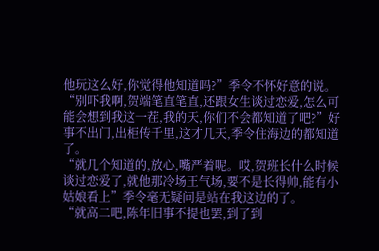他玩这么好,你觉得他知道吗?”季令不怀好意的说。
“别吓我啊,贺端笔直笔直,还跟女生谈过恋爱,怎么可能会想到我这一茬,我的天,你们不会都知道了吧?”好事不出门,出柜传千里,这才几天,季令住海边的都知道了。
“就几个知道的,放心,嘴严着呢。哎,贺班长什么时候谈过恋爱了,就他那冷场王气场,要不是长得帅,能有小姑娘看上”季令毫无疑问是站在我这边的了。
“就高二吧,陈年旧事不提也罢,到了到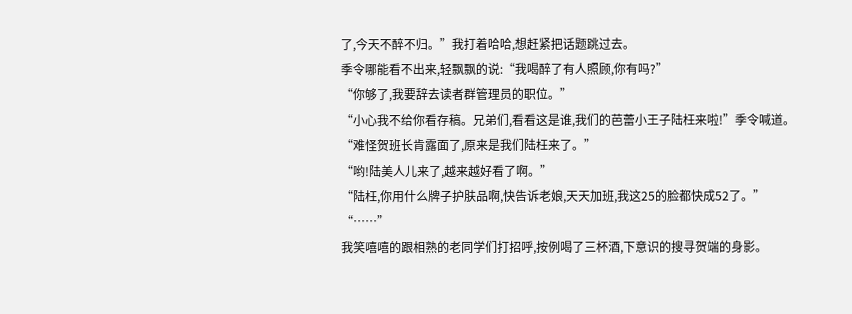了,今天不醉不归。”我打着哈哈,想赶紧把话题跳过去。
季令哪能看不出来,轻飘飘的说:“我喝醉了有人照顾,你有吗?”
“你够了,我要辞去读者群管理员的职位。”
“小心我不给你看存稿。兄弟们,看看这是谁,我们的芭蕾小王子陆枉来啦!”季令喊道。
“难怪贺班长肯露面了,原来是我们陆枉来了。”
“哟!陆美人儿来了,越来越好看了啊。”
“陆枉,你用什么牌子护肤品啊,快告诉老娘,天天加班,我这25的脸都快成52了。”
“……”
我笑嘻嘻的跟相熟的老同学们打招呼,按例喝了三杯酒,下意识的搜寻贺端的身影。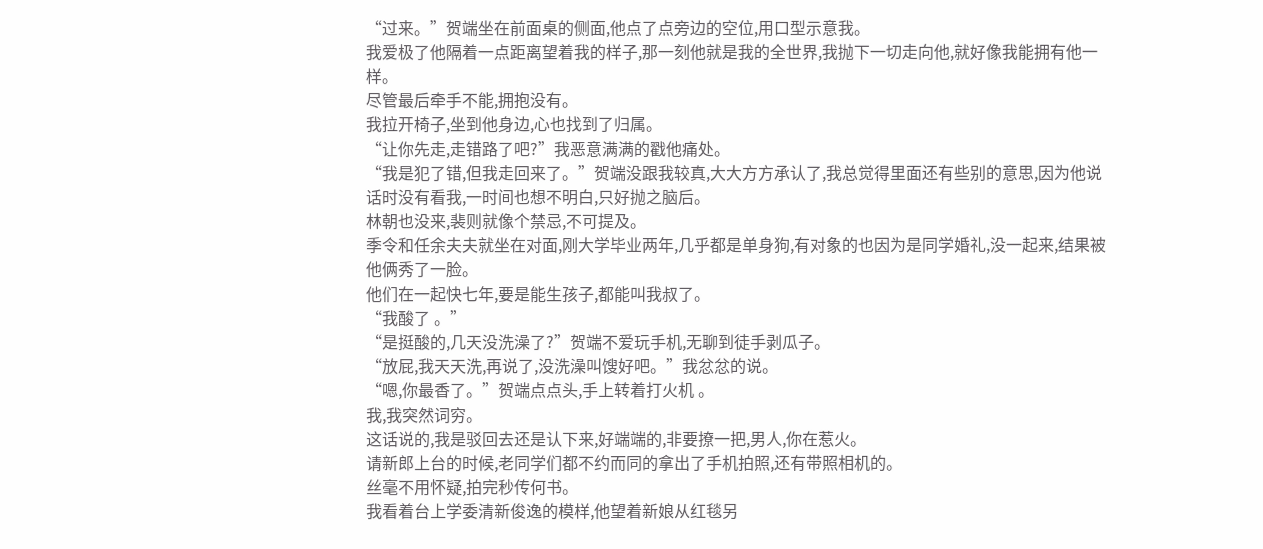“过来。”贺端坐在前面桌的侧面,他点了点旁边的空位,用口型示意我。
我爱极了他隔着一点距离望着我的样子,那一刻他就是我的全世界,我抛下一切走向他,就好像我能拥有他一样。
尽管最后牵手不能,拥抱没有。
我拉开椅子,坐到他身边,心也找到了归属。
“让你先走,走错路了吧?”我恶意满满的戳他痛处。
“我是犯了错,但我走回来了。”贺端没跟我较真,大大方方承认了,我总觉得里面还有些别的意思,因为他说话时没有看我,一时间也想不明白,只好抛之脑后。
林朝也没来,裴则就像个禁忌,不可提及。
季令和任余夫夫就坐在对面,刚大学毕业两年,几乎都是单身狗,有对象的也因为是同学婚礼,没一起来,结果被他俩秀了一脸。
他们在一起快七年,要是能生孩子,都能叫我叔了。
“我酸了 。”
“是挺酸的,几天没洗澡了?”贺端不爱玩手机,无聊到徒手剥瓜子。
“放屁,我天天洗,再说了,没洗澡叫馊好吧。”我忿忿的说。
“嗯,你最香了。”贺端点点头,手上转着打火机 。
我,我突然词穷。
这话说的,我是驳回去还是认下来,好端端的,非要撩一把,男人,你在惹火。
请新郎上台的时候,老同学们都不约而同的拿出了手机拍照,还有带照相机的。
丝毫不用怀疑,拍完秒传何书。
我看着台上学委清新俊逸的模样,他望着新娘从红毯另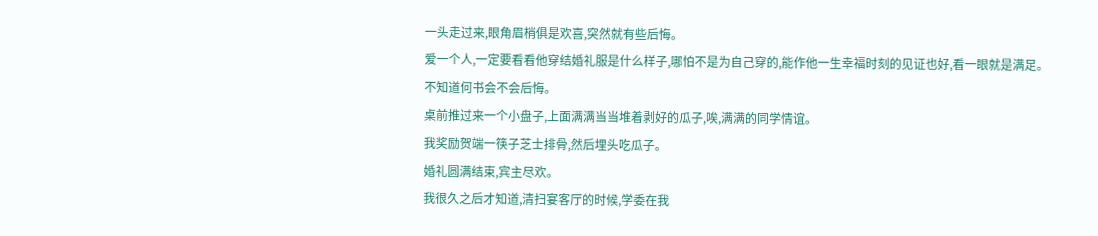一头走过来,眼角眉梢俱是欢喜,突然就有些后悔。
爱一个人,一定要看看他穿结婚礼服是什么样子,哪怕不是为自己穿的,能作他一生幸福时刻的见证也好,看一眼就是满足。
不知道何书会不会后悔。
桌前推过来一个小盘子,上面满满当当堆着剥好的瓜子,唉,满满的同学情谊。
我奖励贺端一筷子芝士排骨,然后埋头吃瓜子。
婚礼圆满结束,宾主尽欢。
我很久之后才知道,清扫宴客厅的时候,学委在我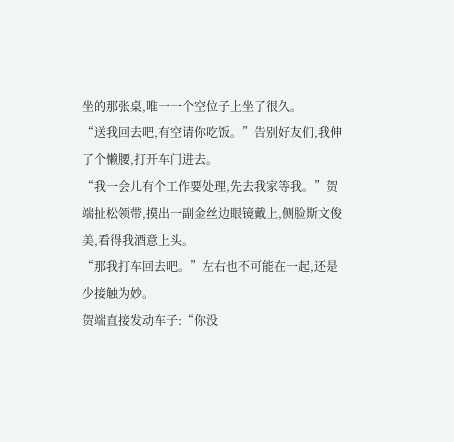坐的那张桌,唯一一个空位子上坐了很久。
“送我回去吧,有空请你吃饭。”告别好友们,我伸了个懒腰,打开车门进去。
“我一会儿有个工作要处理,先去我家等我。”贺端扯松领带,摸出一副金丝边眼镜戴上,侧脸斯文俊美,看得我酒意上头。
“那我打车回去吧。”左右也不可能在一起,还是少接触为妙。
贺端直接发动车子:“你没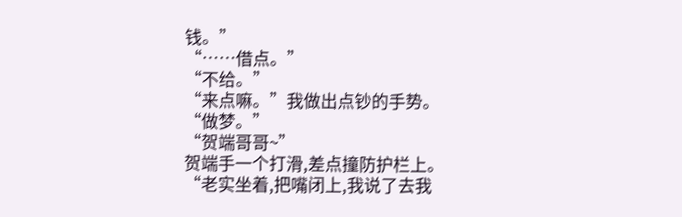钱。”
“……借点。”
“不给。”
“来点嘛。”我做出点钞的手势。
“做梦。”
“贺端哥哥~”
贺端手一个打滑,差点撞防护栏上。
“老实坐着,把嘴闭上,我说了去我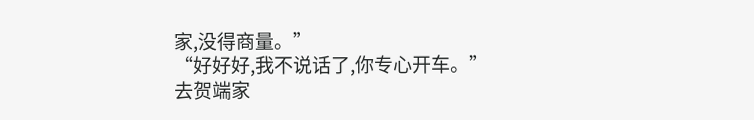家,没得商量。”
“好好好,我不说话了,你专心开车。”
去贺端家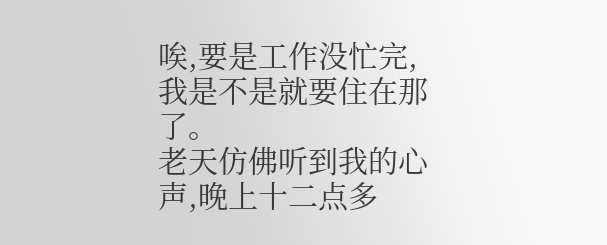唉,要是工作没忙完,我是不是就要住在那了。
老天仿佛听到我的心声,晚上十二点多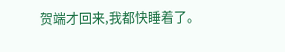贺端才回来,我都快睡着了。